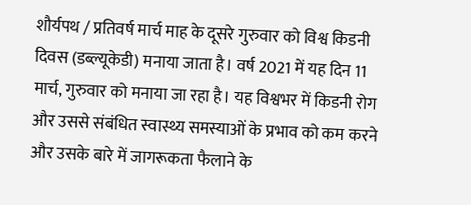शौर्यपथ / प्रतिवर्ष मार्च माह के दूसरे गुरुवार को विश्व किडनी दिवस (डब्ल्यूकेडी) मनाया जाता है। वर्ष 2021 में यह दिन 11 मार्च, गुरुवार को मनाया जा रहा है। यह विश्वभर में किडनी रोग और उससे संबंधित स्वास्थ्य समस्याओं के प्रभाव को कम करने और उसके बारे में जागरूकता फैलाने के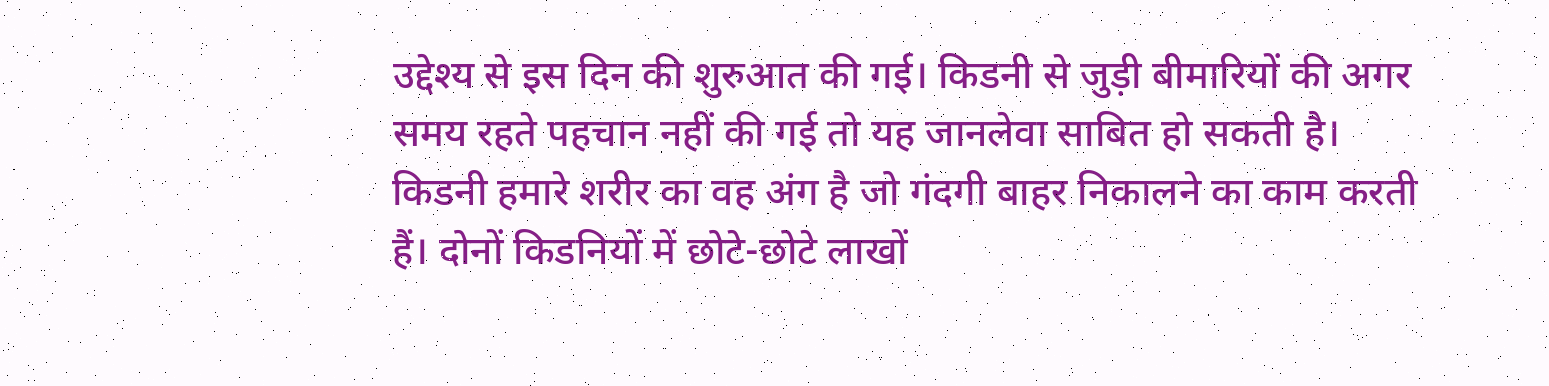उद्देश्य से इस दिन की शुरुआत की गई। किडनी से जुड़ी बीमारियों की अगर समय रहते पहचान नहीं की गई तो यह जानलेवा साबित हो सकती है।
किडनी हमारे शरीर का वह अंग है जो गंदगी बाहर निकालने का काम करती हैं। दोनों किडनियों में छोटे-छोटे लाखों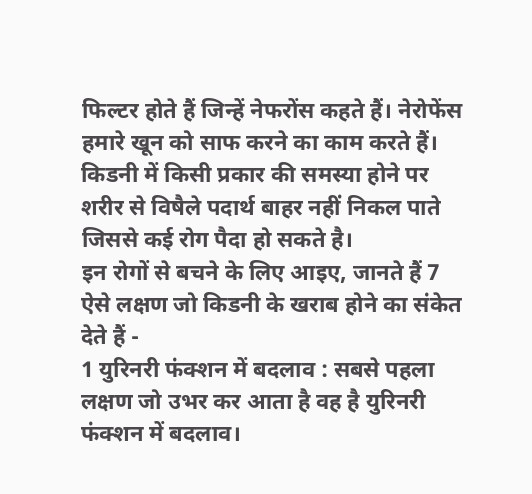फिल्टर होते हैं जिन्हें नेफरोंस कहते हैं। नेरोफेंस हमारे खून को साफ करने का काम करते हैं। किडनी में किसी प्रकार की समस्या होने पर शरीर से विषैले पदार्थ बाहर नहीं निकल पाते जिससे कई रोग पैदा हो सकते है।
इन रोगों से बचने के लिए आइए, जानते हैं 7 ऐसे लक्षण जो किडनी के खराब होने का संकेत देते हैं -
1 युरिनरी फंक्शन में बदलाव : सबसे पहला लक्षण जो उभर कर आता है वह है युरिनरी फंक्शन में बदलाव।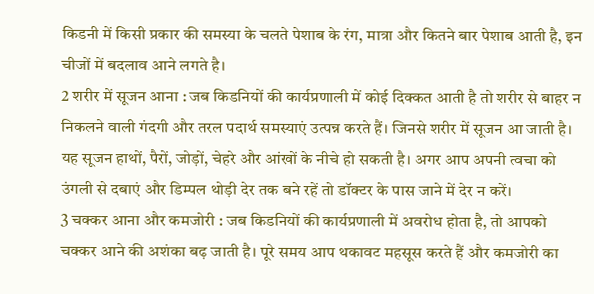किडनी में किसी प्रकार की समस्या के चलते पेशाब के रंग, मात्रा और कितने बार पेशाब आती है, इन चीजों में बदलाव आने लगते है।
2 शरीर में सूजन आना : जब किडनियों की कार्यप्रणाली में कोई दिक्कत आती है तो शरीर से बाहर न निकलने वाली गंदगी और तरल पदार्थ समस्याएं उत्पन्न करते हैं। जिनसे शरीर में सूजन आ जाती है। यह सूजन हाथों, पैरों, जोड़ों, चेहरे और आंखों के नीचे हो सकती है। अगर आप अपनी त्वचा को उंगली से दबाएं और डिम्पल थोड़ी देर तक बने रहें तो डॉक्टर के पास जाने में देर न करें।
3 चक्कर आना और कमजोरी : जब किडनियों की कार्यप्रणाली में अवरोध होता है, तो आपको चक्कर आने की अशंका बढ़ जाती है। पूरे समय आप थकावट महसूस करते हैं और कमजोरी का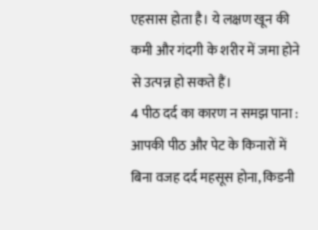एहसास होता है। ये लक्षण खून की कमी और गंदगी के शरीर में जमा होने से उत्पन्न हो सकते हैं।
4 पीठ दर्द का कारण न समझ पाना : आपकी पीठ और पेट के किनारों में बिना वजह दर्द महसूस होना, किडनी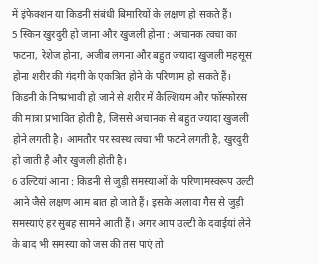में इंफेक्शन या किडनी संबंधी बिमारियों के लक्षण हो सकते हैं।
5 स्किन खुरदुरी हो जाना और खुजली होना : अचानक त्वचा का फटना, रेशेज होना, अजीब लगना और बहुत ज्यादा खुजली महसूस होना शरीर की गंदगी के एकत्रित होने के परिणाम हो सकते हैं। किडनी के निष्प्रभावी हो जाने से शरीर में कैल्शियम और फॉस्फोरस की मात्रा प्रभावित होती है, जिससे अचानक से बहुत ज्यादा खुजली होने लगती है। आमतौर पर स्वस्थ त्वचा भी फटने लगती है, खुरदुरी हो जाती है और खुजली होती है।
6 उल्टियां आना : किडनी से जुड़ी समस्याओं के परिणामस्वरूप उल्टी आने जैसे लक्षण आम बात हो जाते हैं। इसके अलावा गैस से जुड़ी समस्याएं हर सुबह सामने आती हैं। अगर आप उल्टी के दवाईयां लेने के बाद भी समस्या को जस की तस पाएं तो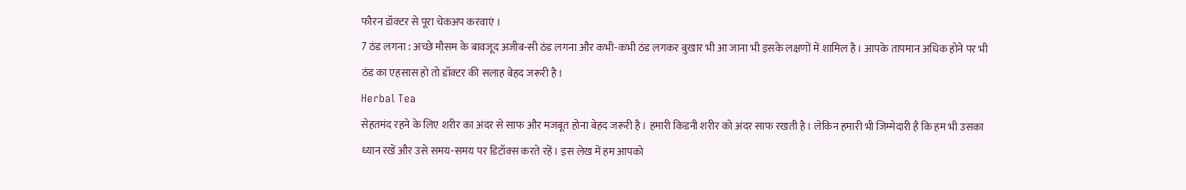फौरन डॉक्टर से पूरा चेकअप करवाएं ।
7 ठंड लगना : अच्छे मौसम के बावजूद अजीब-सी ठंड लगना और कभी-कभी ठंड लगकर बुखार भी आ जाना भी इसके लक्षणों में शामिल है। आपके तापमान अधिक होने पर भी ठंड का एहसास हो तो डॉक्टर की सलाह बेहद जरूरी है।
Herbal Tea
सेहतमंद रहने के लिए शरीर का अंदर से साफ और मजबूत होना बेहद जरूरी है। हमारी किडनी शरीर को अंदर साफ रखती है। लेकिन हमारी भी जिम्मेदारी है कि हम भी उसका ध्यान रखें और उसे समय-समय पर डिटॉक्स करते रहें। इस लेख में हम आपको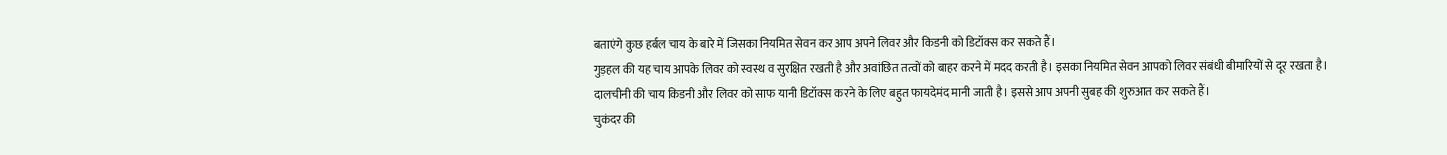बताएंगे कुछ हर्बल चाय के बारे में जिसका नियमित सेवन कर आप अपने लिवर और किडनी को डिटॉक्स कर सकते हैं।
गुड़हल की यह चाय आपके लिवर को स्वस्थ व सुरक्षित रखती है और अवांछित तत्वों को बाहर करने में मदद करती है। इसका नियमित सेवन आपको लिवर संबंधी बीमारियों से दूर रखता है।
दालचीनी की चाय किडनी और लिवर को साफ यानी डिटॉक्स करने के लिए बहुत फायदेमंद मानी जाती है। इससे आप अपनी सुबह की शुरुआत कर सकते हैं।
चुकंदर की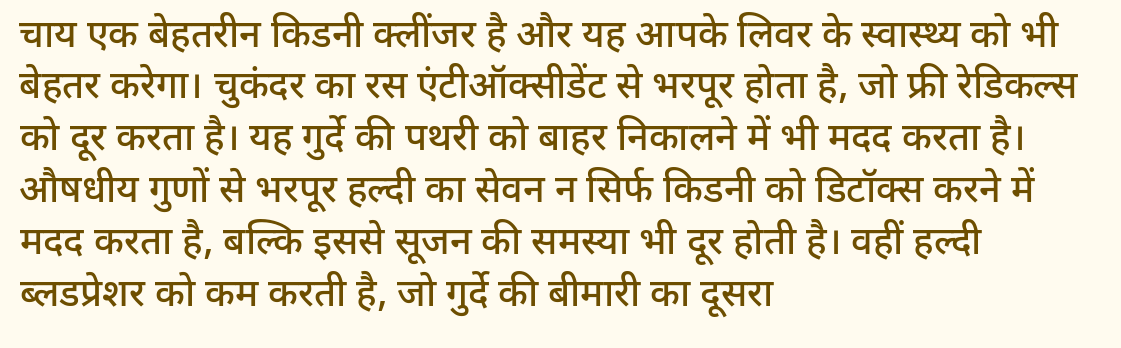चाय एक बेहतरीन किडनी क्लींजर है और यह आपके लिवर के स्वास्थ्य को भी बेहतर करेगा। चुकंदर का रस एंटीऑक्सीडेंट से भरपूर होता है, जो फ्री रेडिकल्स को दूर करता है। यह गुर्दे की पथरी को बाहर निकालने में भी मदद करता है।
औषधीय गुणों से भरपूर हल्दी का सेवन न सिर्फ किडनी को डिटॉक्स करने में मदद करता है, बल्कि इससे सूजन की समस्या भी दूर होती है। वहीं हल्दी ब्लडप्रेशर को कम करती है, जो गुर्दे की बीमारी का दूसरा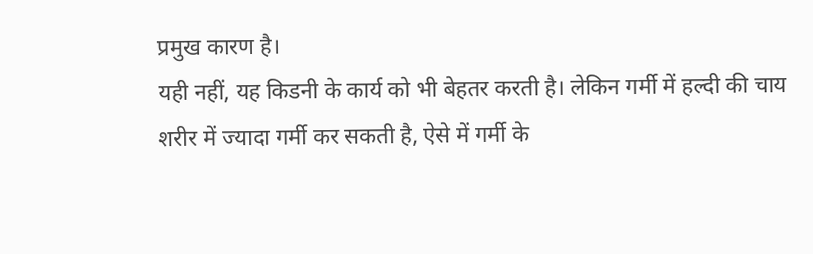प्रमुख कारण है।
यही नहीं, यह किडनी के कार्य को भी बेहतर करती है। लेकिन गर्मी में हल्दी की चाय शरीर में ज्यादा गर्मी कर सकती है, ऐसे में गर्मी के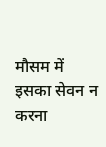मौसम में इसका सेवन न करना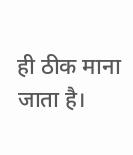ही ठीक माना जाता है।